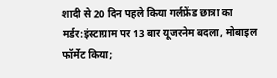शादी से 20 दिन पहले किया गर्लफ्रेंड छात्रा का मर्डर:इंस्टाग्राम पर 13 बार यूजरनेम बदला, मोबाइल फॉर्मेट किया;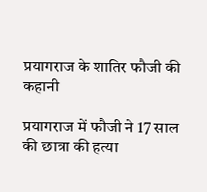प्रयागराज के शातिर फौजी की कहानी

प्रयागराज में फौजी ने 17 साल की छात्रा की हत्या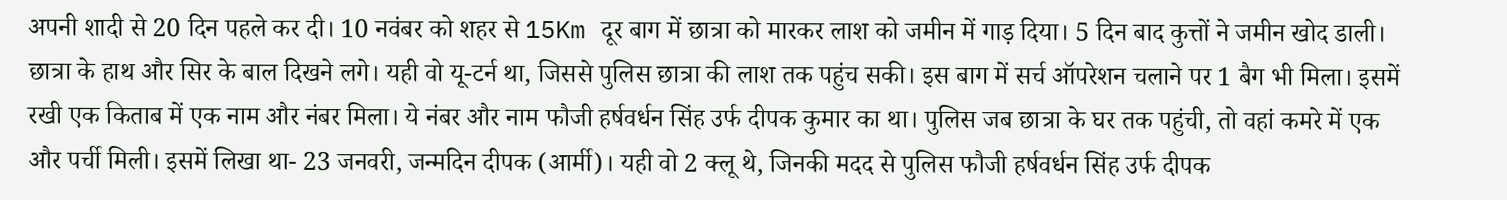अपनी शादी से 20 दिन पहले कर दी। 10 नवंबर को शहर से 15Km दूर बाग में छात्रा को मारकर लाश को जमीन में गाड़ दिया। 5 दिन बाद कुत्तों ने जमीन खोद डाली। छात्रा के हाथ और सिर के बाल दिखने लगे। यही वो यू-टर्न था, जिससे पुलिस छात्रा की लाश तक पहुंच सकी। इस बाग में सर्च ऑपरेशन चलाने पर 1 बैग भी मिला। इसमें रखी एक किताब में एक नाम और नंबर मिला। ये नंबर और नाम फौजी हर्षवर्धन सिंह उर्फ दीपक कुमार का था। पुलिस जब छात्रा के घर तक पहुंची, तो वहां कमरे में एक और पर्ची मिली। इसमें लिखा था- 23 जनवरी, जन्मदिन दीपक (आर्मी)। यही वो 2 क्लू थे, जिनकी मदद से पुलिस फौजी हर्षवर्धन सिंह उर्फ दीपक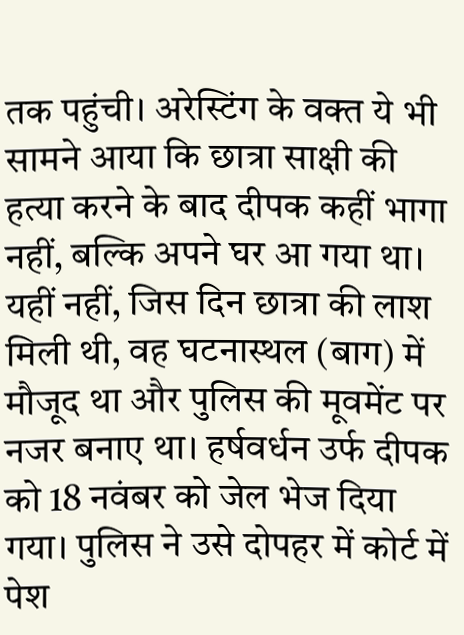तक पहुंची। अरेस्टिंग के वक्त ये भी सामने आया कि छात्रा साक्षी की हत्या करने के बाद दीपक कहीं भागा नहीं, बल्कि अपने घर आ गया था। यहीं नहीं, जिस दिन छात्रा की लाश मिली थी, वह घटनास्थल (बाग) में मौजूद था और पुलिस की मूवमेंट पर नजर बनाए था। हर्षवर्धन उर्फ दीपक को 18 नवंबर को जेल भेज दिया गया। पुलिस ने उसे दोपहर में कोर्ट में पेश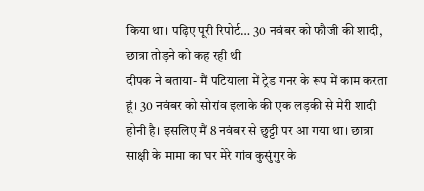किया था। पढ़िए पूरी रिपोर्ट… 30 नवंबर को फौजी की शादी, छात्रा तोड़ने को कह रही थी
दीपक ने बताया- मैं पटियाला में ट्रेड गनर के रूप में काम करता हूं। 30 नवंबर को सोरांव इलाके की एक लड़की से मेरी शादी होनी है। इसलिए मैं 8 नवंबर से छुट्टी पर आ गया था। छात्रा साक्षी के मामा का घर मेरे गांव कुसुंगुर के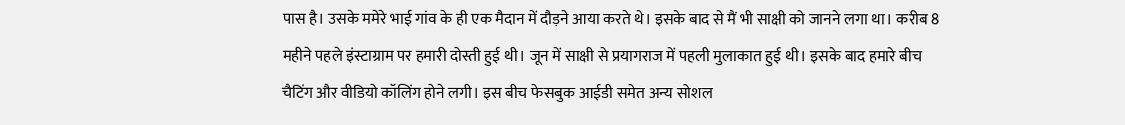पास है। उसके ममेरे भाई गांव के ही एक मैदान में दौड़ने आया करते थे। इसके बाद से मैं भी साक्षी को जानने लगा था। करीब 8 महीने पहले इंस्टाग्राम पर हमारी दोस्ती हुई थी। जून में साक्षी से प्रयागराज में पहली मुलाकात हुई थी। इसके बाद हमारे बीच चैटिंग और वीडियो कॉलिंग होने लगी। इस बीच फेसबुक आईडी समेत अन्य सोशल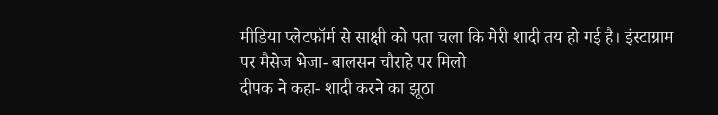मीडिया प्लेटफॉर्म से साक्षी को पता चला कि मेरी शादी तय हो गई है। इंस्टाग्राम पर मैसेज भेजा- बालसन चौराहे पर मिलो
दीपक ने कहा- शादी करने का झूठा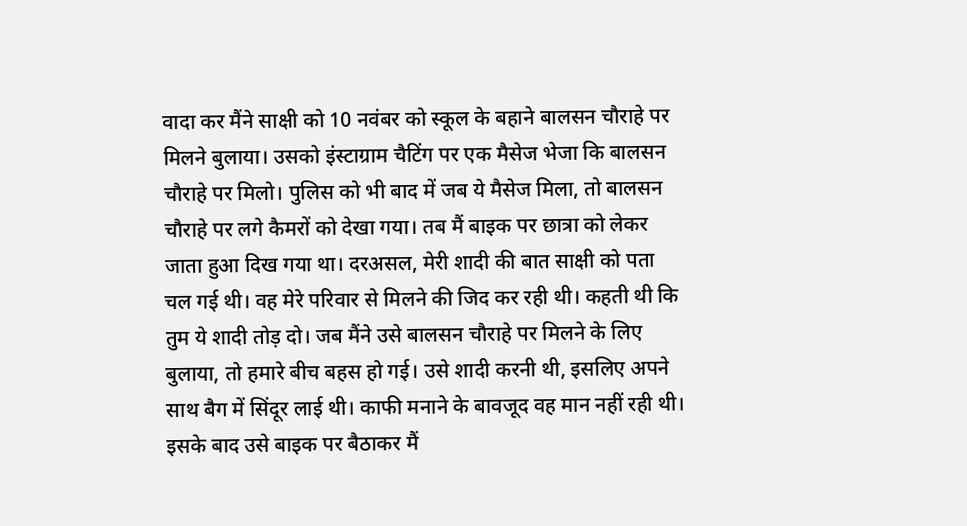वादा कर मैंने साक्षी को 10 नवंबर को स्कूल के बहाने बालसन चौराहे पर मिलने बुलाया। उसको इंस्टाग्राम चैटिंग पर एक मैसेज भेजा कि बालसन चौराहे पर मिलो। पुलिस को भी बाद में जब ये मैसेज मिला, तो बालसन चौराहे पर लगे कैमरों को देखा गया। तब मैं बाइक पर छात्रा को लेकर जाता हुआ दिख गया था। दरअसल, मेरी शादी की बात साक्षी को पता चल गई थी। वह मेरे परिवार से मिलने की जिद कर रही थी। कहती थी कि तुम ये शादी तोड़ दो। जब मैंने उसे बालसन चौराहे पर मिलने के लिए बुलाया, तो हमारे बीच बहस हो गई। उसे शादी करनी थी, इसलिए अपने साथ बैग में सिंदूर लाई थी। काफी मनाने के बावजूद वह मान नहीं रही थी। इसके बाद उसे बाइक पर बैठाकर मैं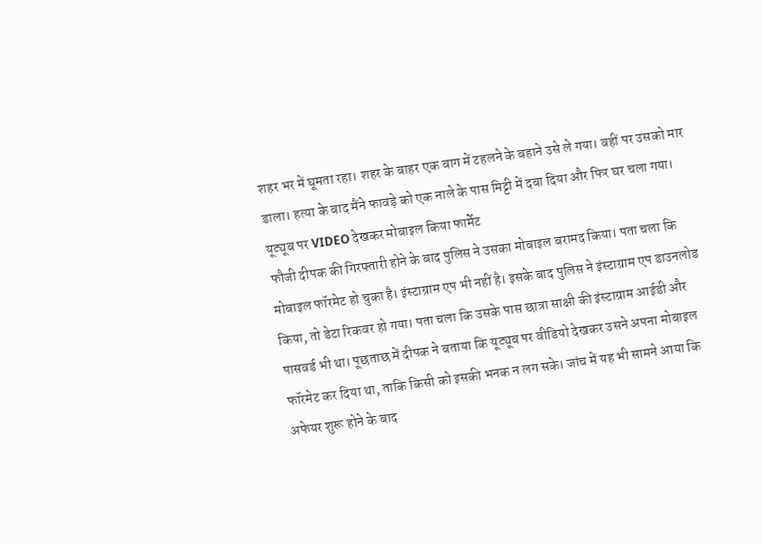शहर भर में घूमता रहा। शहर के बाहर एक बाग में टहलने के बहाने उसे ले गया। वहीं पर उसको मार डाला। हत्या के बाद मैंने फावड़े को एक नाले के पास मिट्टी में दबा दिया और फिर घर चला गया। यूट्यूब पर VIDEO देखकर मोबाइल किया फार्मेट
फौजी दीपक की गिरफ्तारी होने के बाद पुलिस ने उसका मोबाइल बरामद किया। पता चला कि मोबाइल फॉरमेट हो चुका है। इंस्टाग्राम एप भी नहीं है। इसके बाद पुलिस ने इंस्टाग्राम एप डाउनलोड किया, तो डेटा रिकवर हो गया। पता चला कि उसके पास छात्रा साक्षी की इंस्टाग्राम आईडी और पासवर्ड भी था। पूछताछ में दीपक ने बताया कि यूट्यूब पर वीडियो देखकर उसने अपना मोबाइल फॉरमेट कर दिया था, ताकि किसी को इसकी भनक न लग सके। जांच में यह भी सामने आया कि अफेयर शुरू होने के बाद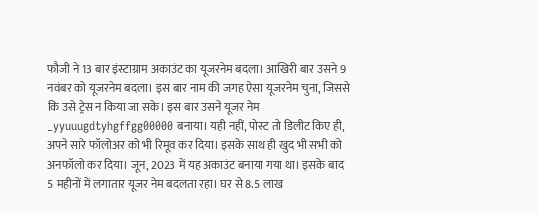फौजी ने 13 बार इंस्टाग्राम अकाउंट का यूजरनेम बदला। आखिरी बार उसने 9 नवंबर को यूजरनेम बदला। इस बार नाम की जगह ऐसा यूजरनेम चुना, जिससे कि उसे ट्रेस न किया जा सके। इस बार उसने यूजर नेम _yyuuugdtyhgffgg00000 बनाया। यही नहीं, पोस्ट तो डिलीट किए ही, अपने सारे फॉलोअर को भी रिमूव कर दिया। इसके साथ ही खुद भी सभी को अनफॉलो कर दिया। जून, 2023 में यह अकाउंट बनाया गया था। इसके बाद 5 महीनों में लगातार यूजर नेम बदलता रहा। घर से 8.5 लाख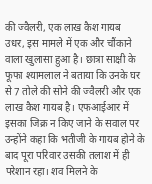की ज्वैलरी, एक लाख कैश गायब
उधर, इस मामले में एक और चौंकाने वाला खुलासा हुआ है। छात्रा साक्षी के फूफा श्यामलाल ने बताया कि उनके घर से 7 तोले की सोने की ज्वैलरी और एक लाख कैश गायब है। एफआईआर में इसका जिक्र न किए जाने के सवाल पर उन्होंने कहा कि भतीजी के गायब होने के बाद पूरा परिवार उसकी तलाश में ही परेशान रहा। शव मिलने के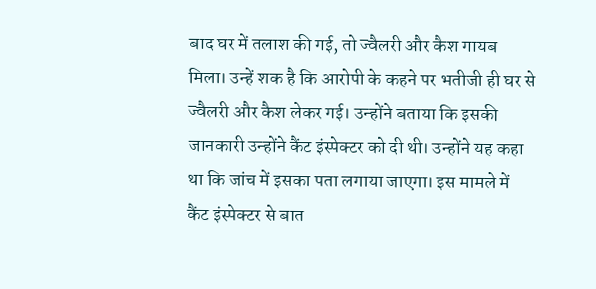बाद घर में तलाश की गई, तो ज्वैलरी और कैश गायब मिला। उन्हें शक है कि आरोपी के कहने पर भतीजी ही घर से ज्वैलरी और कैश लेकर गई। उन्होंने बताया कि इसकी जानकारी उन्होंने कैंट इंस्पेक्टर को दी थी। उन्होंने यह कहा था कि जांच में इसका पता लगाया जाएगा। इस मामले में कैंट इंस्पेक्टर से बात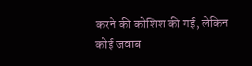करने की कोशिश की गई, लेकिन कोई जवाब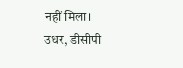नहीं मिला। उधर, डीसीपी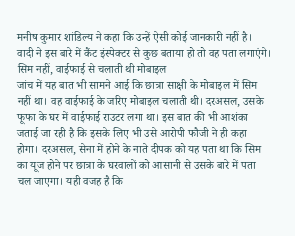मनीष कुमार शांडिल्य ने कहा कि उन्हें ऐसी कोई जानकारी नहीं है। वादी ने इस बारे में कैंट इंस्पेक्टर से कुछ बताया हो तो वह पता लगाएंगे। सिम नहीं, वाईफाई से चलाती थी मोबाइल
जांच में यह बात भी सामने आई कि छात्रा साक्षी के मोबाइल में सिम नहीं था। वह वाईफाई के जरिए मोबाइल चलाती थी। दरअसल, उसके फूफा के घर में वाईफाई राउटर लगा था। इस बात की भी आशंका जताई जा रही है कि इसके लिए भी उसे आरोपी फौजी ने ही कहा होगा। दरअसल, सेना में होने के नाते दीपक को यह पता था कि सिम का यूज होने पर छात्रा के घरवालों को आसानी से उसके बारे में पता चल जाएगा। यही वजह है कि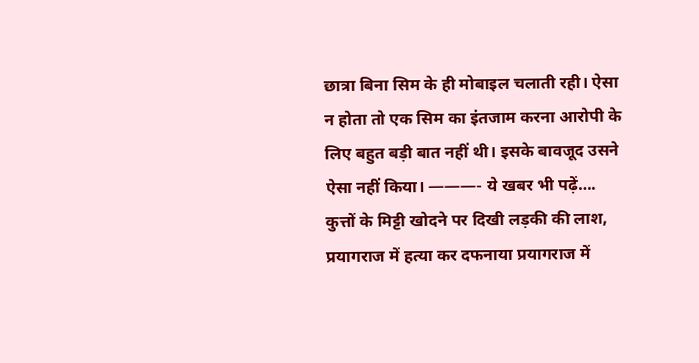छात्रा बिना सिम के ही मोबाइल चलाती रही। ऐसा न होता तो एक सिम का इंतजाम करना आरोपी के लिए बहुत बड़ी बात नहीं थी। इसके बावजूद उसने ऐसा नहीं किया। ———- ये खबर भी पढ़ें…. कुत्तों के मिट्टी खोदने पर दिखी लड़की की लाश, प्रयागराज में हत्या कर दफनाया प्रयागराज में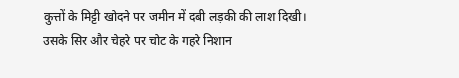कुत्तों के मिट्टी खोदने पर जमीन में दबी लड़की की लाश दिखी। उसके सिर और चेहरे पर चोट के गहरे निशान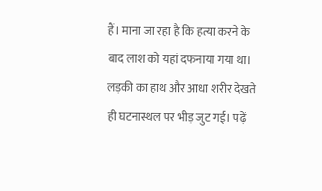हैं। माना जा रहा है कि हत्या करने के बाद लाश को यहां दफनाया गया था। लड़की का हाथ और आधा शरीर देखते ही घटनास्थल पर भीड़ जुट गई। पढ़ें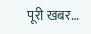पूरी खबर…